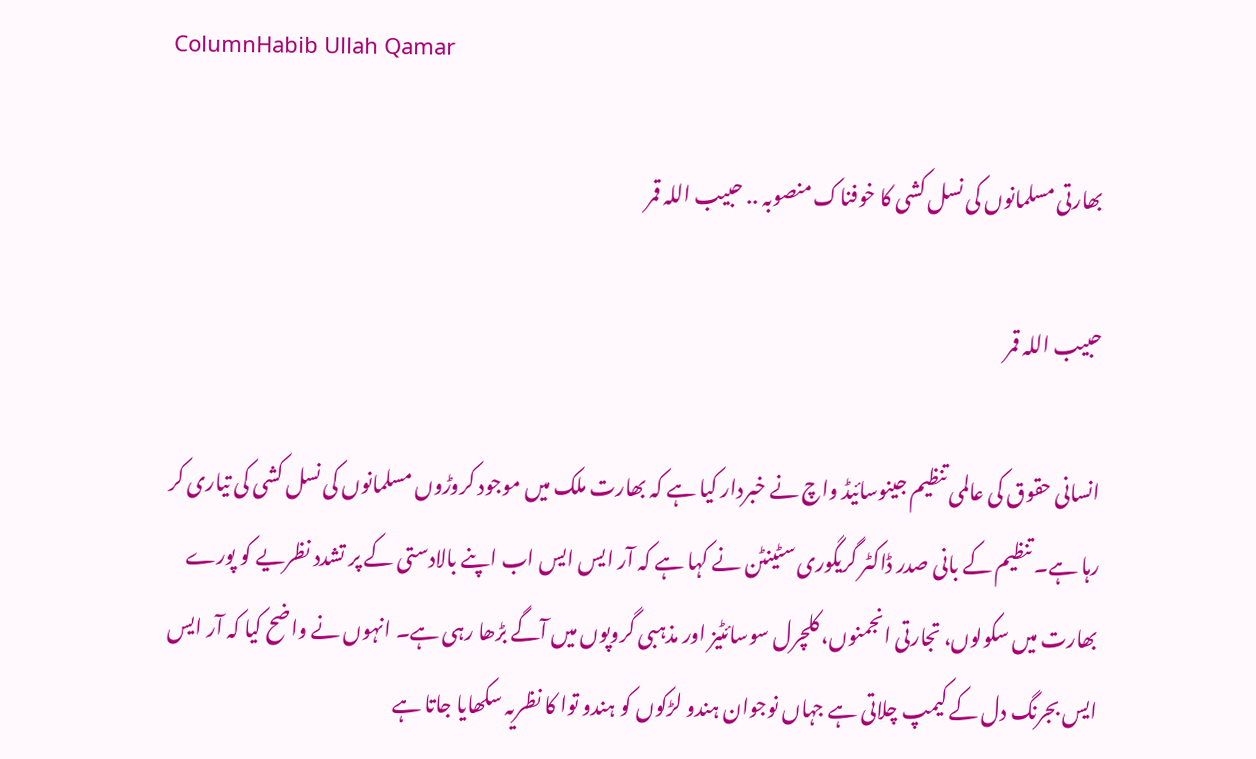ColumnHabib Ullah Qamar

بھارتی مسلمانوں کی نسل کشی کا خوفناک منصوبہ .. حبیب اللہ قمر

حبیب اللہ قمر

انسانی حقوق کی عالمی تنظیم جینوسائیڈ واچ نے خبردار کیا ہے کہ بھارت ملک میں موجود کروڑوں مسلمانوں کی نسل کشی کی تیاری کر رہا ہے۔ تنظیم کے بانی صدر ڈاکٹر گریگوری سٹینٹن نے کہا ہے کہ آر ایس ایس اب اپنے بالادستی کے پر تشدد نظریے کو پورے بھارت میں سکولوں، تجارتی انجمنوں، کلچرل سوسائٹیز اور مذہبی گروپوں میں آگے بڑھا رہی ہے۔ انہوں نے واضح کیا کہ آر ایس ایس بجرنگ دل کے کیمپ چلاتی ہے جہاں نوجوان ہندو لڑکوں کو ہندو توا کا نظریہ سکھایا جاتا ہے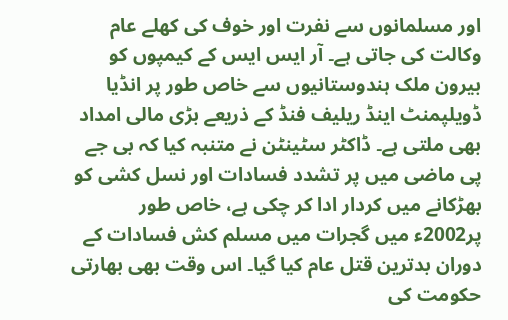اور مسلمانوں سے نفرت اور خوف کی کھلے عام وکالت کی جاتی ہے۔ آر ایس ایس کے کیمپوں کو بیرون ملک ہندوستانیوں سے خاص طور پر انڈیا ڈویلپمنٹ اینڈ ریلیف فنڈ کے ذریعے بڑی مالی امداد بھی ملتی ہے۔ ڈاکٹر سٹینٹن نے متنبہ کیا کہ بی جے پی ماضی میں پر تشدد فسادات اور نسل کشی کو بھڑکانے میں کردار ادا کر چکی ہے، خاص طور پر2002ء میں گجرات میں مسلم کش فسادات کے دوران بدترین قتل عام کیا گیا۔ اس وقت بھی بھارتی حکومت کی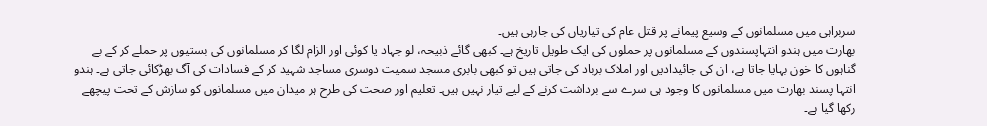سربراہی میں مسلمانوں کے وسیع پیمانے پر قتل عام کی تیاریاں کی جارہی ہیں۔
بھارت میں ہندو انتہاپسندوں کے مسلمانوں پر حملوں کی ایک طویل تاریخ ہے۔ کبھی گائے ذبیحہ، لو جہاد یا کوئی اور الزام لگا کر مسلمانوں کی بستیوں پر حملے کر کے بے گناہوں کا خون بہایا جاتا ہے، ان کی جائیدادیں اور املاک برباد کی جاتی ہیں تو کبھی بابری مسجد سمیت دوسری مساجد شہید کر کے فسادات کی آگ بھڑکائی جاتی ہے۔ ہندو انتہا پسند بھارت میں مسلمانوں کا وجود ہی سرے سے برداشت کرنے کے لیے تیار نہیں ہیں۔ تعلیم اور صحت کی طرح ہر میدان میں مسلمانوں کو سازش کے تحت پیچھے رکھا گیا ہے۔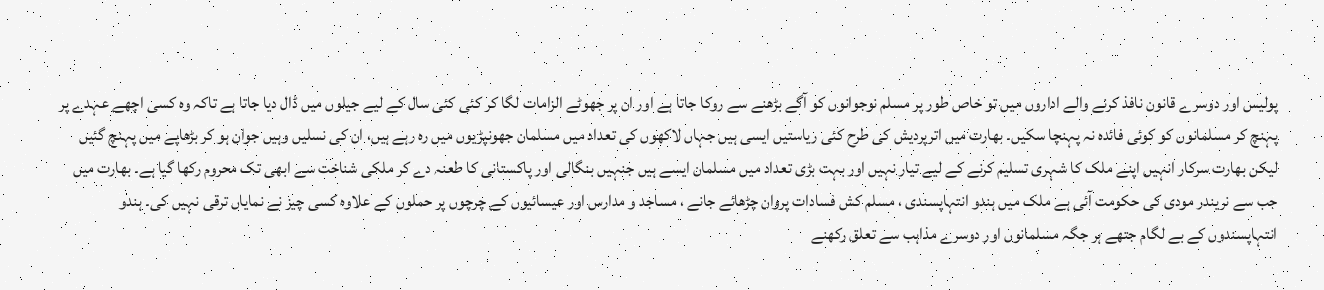پولیس اور دوسرے قانون نافذ کرنے والے اداروں میں تو خاص طور پر مسلم نوجوانوں کو آگے بڑھنے سے روکا جاتا ہے اور ان پر جھوٹے الزامات لگا کر کئی کئی سال کے لیے جیلوں میں ڈال دیا جاتا ہے تاکہ وہ کسی اچھے عہدے پر پہنچ کر مسلمانوں کو کوئی فائدہ نہ پہنچا سکیں۔ بھارت میں اترپردیش کی طرح کئی ریاستیں ایسی ہیں جہاں لاکھوں کی تعداد میں مسلمان جھونپڑیوں میں رہ رہے ہیں، ان کی نسلیں وہیں جوان ہو کر بڑھاپے میں پہنچ گئیں لیکن بھارت سرکار انہیں اپنے ملک کا شہری تسلیم کرنے کے لیے تیار نہیں اور بہت بڑی تعداد میں مسلمان ایسے ہیں جنہیں بنگالی اور پاکستانی کا طعنہ دے کر ملکی شناخت سے ابھی تک محروم رکھا گیا ہے۔ بھارت میں جب سے نریندر مودی کی حکومت آئی ہے ملک میں ہندو انتہاپسندی ، مسلم کش فسادات پروان چڑھائے جانے ، مساجد و مدارس اور عیسائیوں کے چرچوں پر حملوں کے علاوہ کسی چیز نے نمایاں ترقی نہیں کی۔ ہندو انتہاپسندوں کے بے لگام جتھے ہر جگہ مسلمانوں اور دوسرے مذاہب سے تعلق رکھنے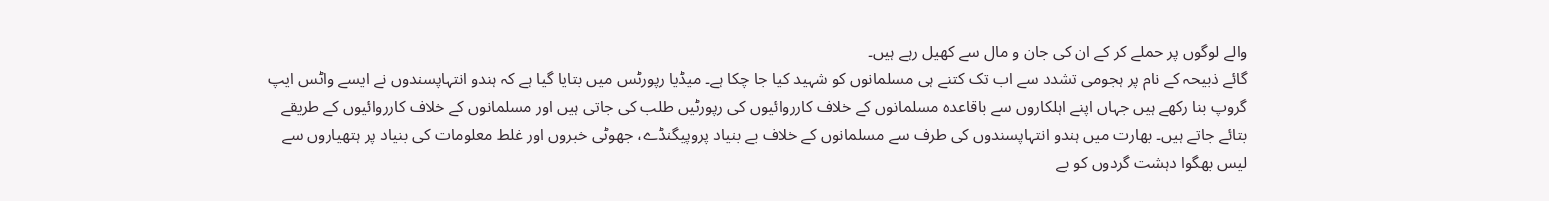والے لوگوں پر حملے کر کے ان کی جان و مال سے کھیل رہے ہیں۔
گائے ذبیحہ کے نام پر ہجومی تشدد سے اب تک کتنے ہی مسلمانوں کو شہید کیا جا چکا ہے۔ میڈیا رپورٹس میں بتایا گیا ہے کہ ہندو انتہاپسندوں نے ایسے واٹس ایپ گروپ بنا رکھے ہیں جہاں اپنے اہلکاروں سے باقاعدہ مسلمانوں کے خلاف کارروائیوں کی رپورٹیں طلب کی جاتی ہیں اور مسلمانوں کے خلاف کارروائیوں کے طریقے بتائے جاتے ہیں۔ بھارت میں ہندو انتہاپسندوں کی طرف سے مسلمانوں کے خلاف بے بنیاد پروپیگنڈے، جھوٹی خبروں اور غلط معلومات کی بنیاد پر ہتھیاروں سے لیس بھگوا دہشت گردوں کو بے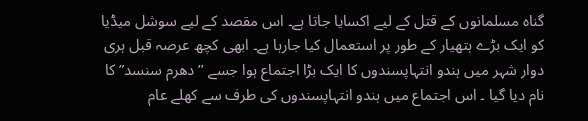گناہ مسلمانوں کے قتل کے لیے اکسایا جاتا ہے۔ اس مقصد کے لیے سوشل میڈیا کو ایک بڑے ہتھیار کے طور پر استعمال کیا جارہا ہے۔ ابھی کچھ عرصہ قبل ہری دوار شہر میں ہندو انتہاپسندوں کا ایک بڑا اجتماع ہوا جسے ’’دھرم سنسد” کا نام دیا گیا ۔ اس اجتماع میں ہندو انتہاپسندوں کی طرف سے کھلے عام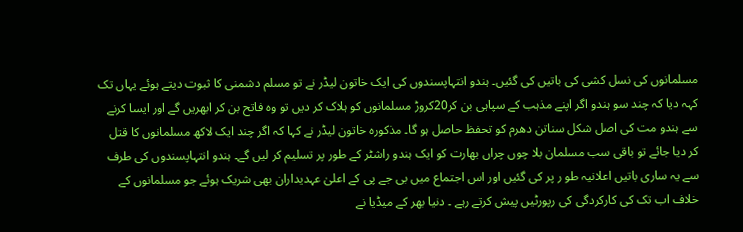مسلمانوں کی نسل کشی کی باتیں کی گئیں۔ ہندو انتہاپسندوں کی ایک خاتون لیڈر نے تو مسلم دشمنی کا ثبوت دیتے ہوئے یہاں تک کہہ دیا کہ چند سو ہندو اگر اپنے مذہب کے سپاہی بن کر20کروڑ مسلمانوں کو ہلاک کر دیں تو وہ فاتح بن کر ابھریں گے اور ایسا کرنے سے ہندو مت کی اصل شکل سناتن دھرم کو تحفظ حاصل ہو گا۔ مذکورہ خاتون لیڈر نے کہا کہ اگر چند ایک لاکھ مسلمانوں کا قتل کر دیا جائے تو باقی سب مسلمان بلا چوں چراں بھارت کو ایک ہندو راشٹر کے طور پر تسلیم کر لیں گے۔ ہندو انتہاپسندوں کی طرف سے یہ ساری باتیں اعلانیہ طو ر پر کی گئیں اور اس اجتماع میں بی جے پی کے اعلیٰ عہدیداران بھی شریک ہوئے جو مسلمانوں کے خلاف اب تک کی کارکردگی کی رپورٹیں پیش کرتے رہے ۔ دنیا بھر کے میڈیا نے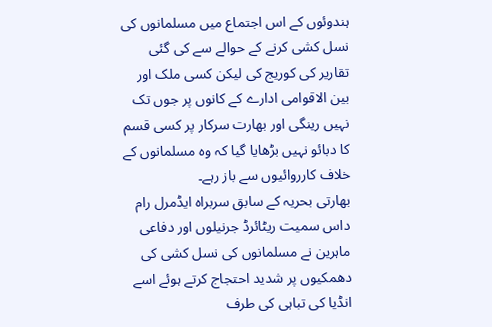ہندوئوں کے اس اجتماع میں مسلمانوں کی نسل کشی کرنے کے حوالے سے کی گئی تقاریر کی کوریج کی لیکن کسی ملک اور بین الاقوامی ادارے کے کانوں پر جوں تک نہیں رینگی اور بھارت سرکار پر کسی قسم کا دبائو نہیں بڑھایا گیا کہ وہ مسلمانوں کے خلاف کارروائیوں سے باز رہے۔
بھارتی بحریہ کے سابق سربراہ ایڈمرل رام داس سمیت ریٹائرڈ جرنیلوں اور دفاعی ماہرین نے مسلمانوں کی نسل کشی کی دھمکیوں پر شدید احتجاج کرتے ہوئے اسے انڈیا کی تباہی کی طرف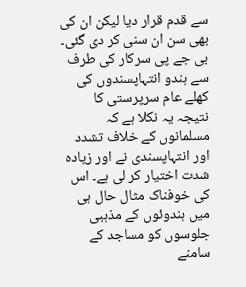سے قدم قرار دیا لیکن ان کی بھی سن ان سنی کر دی گئی۔ بی جے پی سرکار کی طرف سے ہندو انتہاپسندوں کی کھلے عام سرپرستی کا نتیجہ یہ نکلا ہے کہ مسلمانوں کے خلاف تشدد اور انتہاپسندی نے اور زیادہ شدت اختیار کر لی ہے۔ اس کی خوفناک مثال حال ہی میں ہندوئوں کے مذہبی جلوسوں کو مساجد کے سامنے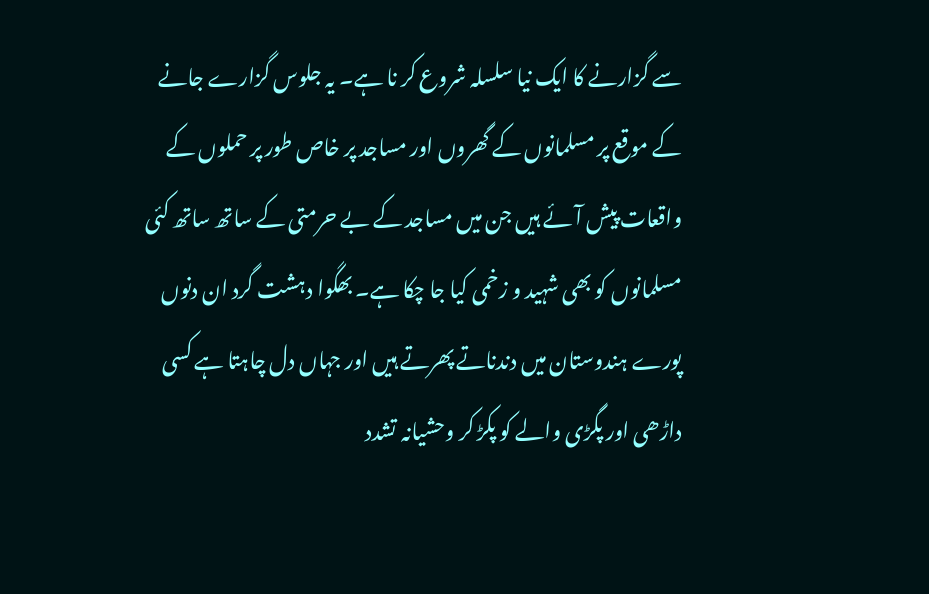سے گزارنے کا ایک نیا سلسلہ شروع کر نا ہے۔ یہ جلوس گزارے جانے کے موقع پر مسلمانوں کے گھروں اور مساجد پر خاص طور پر حملوں کے واقعات پیش آئے ہیں جن میں مساجد کے بے حرمتی کے ساتھ ساتھ کئی مسلمانوں کو بھی شہید و زخمی کیا جا چکا ہے۔ بھگوا دہشت گرد ان دنوں پورے ہندوستان میں دندناتے پھرتے ہیں اور جہاں دل چاہتا ہے کسی داڑھی اور پگڑی والے کو پکڑ کر وحشیانہ تشدد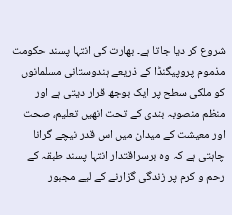شروع کر دیا جاتا ہے۔ بھارت کی انتہا پسند حکومت مذموم پروپیگنڈا کے ذریعے ہندوستانی مسلمانوں کو ملکی سطح پر ایک بوجھ قرار دیتی ہے اور منظم منصوبہ بندی کے تحت انھیں تعلیم، صحت اور معیشت کے میدان میں اس قدر نیچے گرانا چاہتی ہے کہ وہ برسراقتدار انتہا پسند طبقہ کے رحم و کرم پر زندگی گزارنے کے لیے مجبور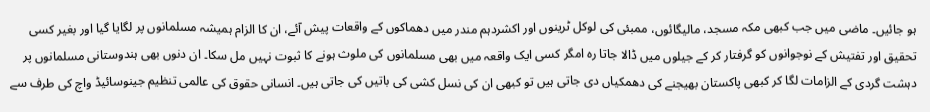ہو جائیں۔ ماضی میں جب کبھی مکہ مسجد، مالیگائوں، ممبئی کی لوکل ٹرینوں اور اکشردہم مندر میں دھماکوں کے واقعات پیش آئے، ان کا الزام ہمیشہ مسلمانوں پر لگایا گیا اور بغیر کسی تحقیق اور تفتیش کے نوجوانوں کو گرفتار کر کے جیلوں میں ڈالا جاتا رہ امگر کسی ایک واقعہ میں بھی مسلمانوں کی ملوث ہونے کا ثبوت نہیں مل سکا۔ ان دنوں بھی ہندوستانی مسلمانوں پر دہشت گردی کے الزامات لگا کر کبھی پاکستان بھیجنے کی دھمکیاں دی جاتی ہیں تو کبھی ان کی نسل کشی کی باتیں کی جاتی ہیں۔ انسانی حقوق کی عالمی تنظیم جینوسائیڈ واچ کی طرف سے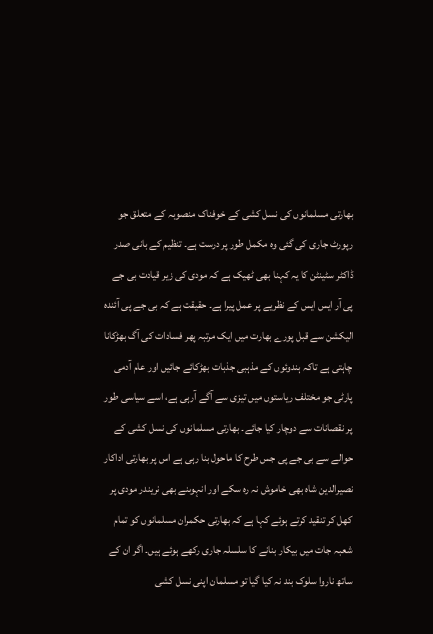بھارتی مسلمانوں کی نسل کشی کے خوفناک منصوبہ کے متعلق جو رپورٹ جاری کی گئی وہ مکمل طور پر درست ہے۔ تنظیم کے بانی صدر ڈاکٹر سٹینٹن کا یہ کہنا بھی ٹھیک ہے کہ مودی کی زیر قیادت بی جے پی آر ایس ایس کے نظریے پر عمل پیرا ہے۔ حقیقت ہے کہ بی جے پی آئندہ الیکشن سے قبل پورے بھارت میں ایک مرتبہ پھر فسادات کی آگ بھڑکانا چاہتی ہے تاکہ ہندوئوں کے مذہبی جذبات بھڑکائے جائیں اور عام آدمی پارٹی جو مختلف ریاستوں میں تیزی سے آگے آرہی ہے، اسے سیاسی طور پر نقصانات سے دوچار کیا جائے۔ بھارتی مسلمانوں کی نسل کشی کے حوالے سے بی جے پی جس طرح کا ماحول بنا رہی ہے اس پر بھارتی اداکار نصیرالدین شاہ بھی خاموش نہ رہ سکے اور انہوںنے بھی نریندر مودی پر کھل کر تنقید کرتے ہوئے کہا ہے کہ بھارتی حکمران مسلمانوں کو تمام شعبہ جات میں بیکار بنانے کا سلسلہ جاری رکھے ہوئے ہیں۔ اگر ان کے ساتھ ناروا سلوک بند نہ کیا گیا تو مسلمان اپنی نسل کشی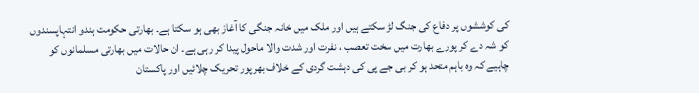کی کوششوں پر دفاع کی جنگ لڑ سکتے ہیں اور ملک میں خانہ جنگی کا آغاز بھی ہو سکتا ہے۔ بھارتی حکومت ہندو انتہاپسندوں کو شہ دے کر پورے بھارت میں سخت تعصب ، نفرت اور شدت والا ماحول پیدا کر رہی ہے۔ ان حالات میں بھارتی مسلمانوں کو چاہیے کہ وہ باہم متحد ہو کر بی جے پی کی دہشت گردی کے خلاف بھرپور تحریک چلائیں اور پاکستان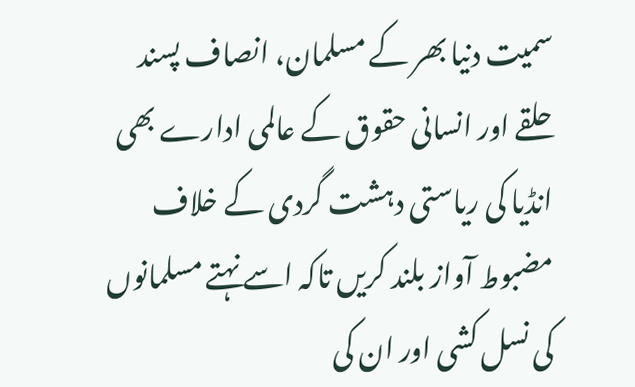سمیت دنیا بھر کے مسلمان، انصاف پسند حلقے اور انسانی حقوق کے عالمی ادارے بھی انڈیا کی ریاستی دہشت گردی کے خلاف مضبوط آواز بلند کریں تاکہ اسے نہتے مسلمانوں کی نسل کشی اور ان کی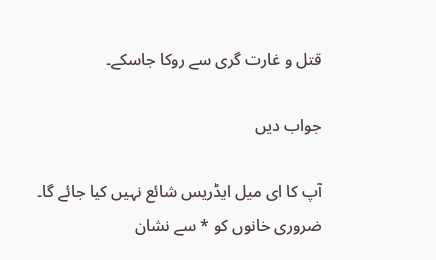قتل و غارت گری سے روکا جاسکے۔

جواب دیں

آپ کا ای میل ایڈریس شائع نہیں کیا جائے گا۔ ضروری خانوں کو * سے نشان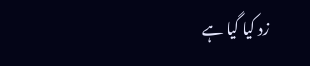زد کیا گیا ہے